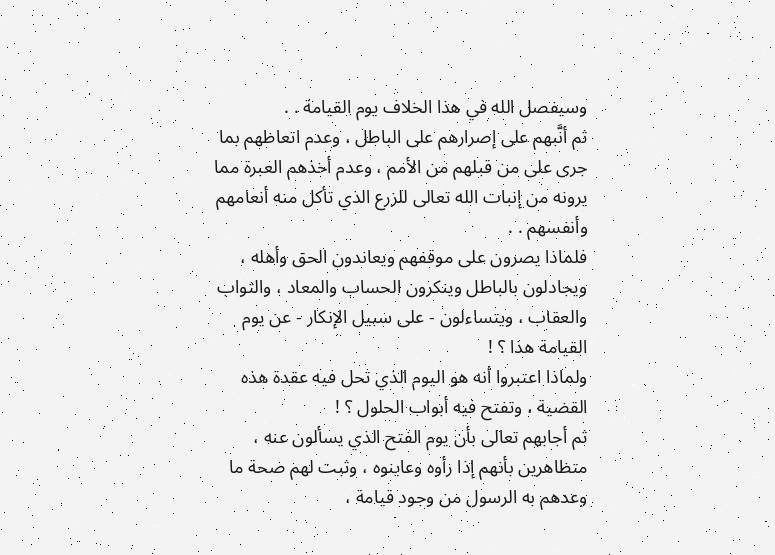وسيفصل الله في هذا الخلاف يوم القيامة . .
ثم أنَّبهم على إصرارهم على الباطل ، وعدم اتعاظهم بما جرى على من قبلهم من الأمم ، وعدم أخذهم العبرة مما يرونه من إنبات الله تعالى للزرع الذي تأكل منه أنعامهم وأنفسهم . .
فلماذا يصرون على موقفهم ويعاندون الحق وأهله ، ويجادلون بالباطل وينكرون الحساب والمعاد ، والثواب والعقاب ، ويتساءلون - على سبيل الإنكار - عن يوم القيامة هذا ؟ !
ولماذا اعتبروا أنه هو اليوم الذي تحل فيه عقدة هذه القضية ، وتفتح فيه أبواب الحلول ؟ !
ثم أجابهم تعالى بأن يوم الفتح الذي يسألون عنه ، متظاهرين بأنهم إذا رأوه وعاينوه ، وثبت لهم صحة ما وعدهم به الرسول من وجود قيامة ،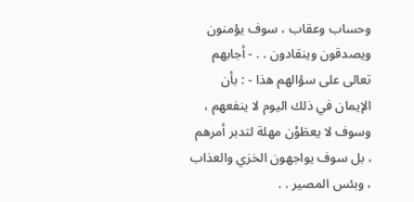وحساب وعقاب ، سوف يؤمنون ويصدقون وينقادون . . - أجابهم تعالى على سؤالهم هذا - : بأن الإيمان في ذلك اليوم لا ينفعهم ، وسوف لا يعطَوْن مهلة لتدبر أمرهم ، بل سوف يواجهون الخزي والعذاب ، وبئس المصير . .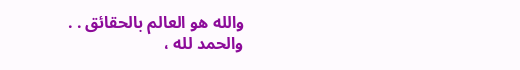والله هو العالم بالحقائق . .
والحمد لله ،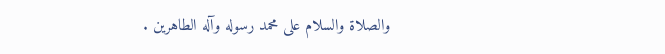والصلاة والسلام على محمد رسوله وآله الطاهرين .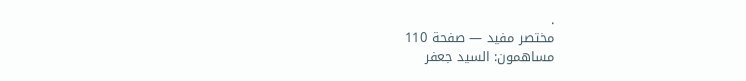.
مختصر مفيد — صفحة 110
مساهمون: السيد جعفر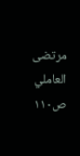مرتضى العاملي
ص١١٠